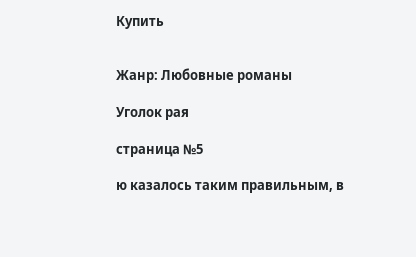Купить


Жанр: Любовные романы

Уголок рая

страница №5

ю казалось таким правильным, в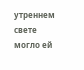утреннем свете
могло ей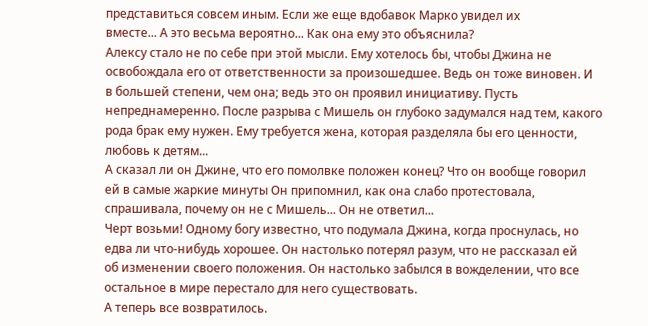представиться совсем иным. Если же еще вдобавок Марко увидел их
вместе... А это весьма вероятно... Как она ему это объяснила?
Алексу стало не по себе при этой мысли. Ему хотелось бы, чтобы Джина не
освобождала его от ответственности за произошедшее. Ведь он тоже виновен. И
в большей степени, чем она; ведь это он проявил инициативу. Пусть
непреднамеренно. После разрыва с Мишель он глубоко задумался над тем, какого
рода брак ему нужен. Ему требуется жена, которая разделяла бы его ценности,
любовь к детям...
А сказал ли он Джине, что его помолвке положен конец? Что он вообще говорил
ей в самые жаркие минуты Он припомнил, как она слабо протестовала,
спрашивала, почему он не с Мишель... Он не ответил...
Черт возьми! Одному богу известно, что подумала Джина, когда проснулась, но
едва ли что-нибудь хорошее. Он настолько потерял разум, что не рассказал ей
об изменении своего положения. Он настолько забылся в вожделении, что все
остальное в мире перестало для него существовать.
А теперь все возвратилось.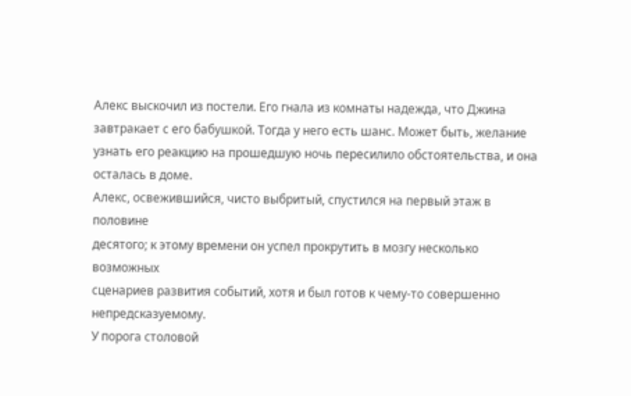Алекс выскочил из постели. Его гнала из комнаты надежда, что Джина
завтракает с его бабушкой. Тогда у него есть шанс. Может быть, желание
узнать его реакцию на прошедшую ночь пересилило обстоятельства, и она
осталась в доме.
Алекс, освежившийся, чисто выбритый, спустился на первый этаж в половине
десятого; к этому времени он успел прокрутить в мозгу несколько возможных
сценариев развития событий, хотя и был готов к чему-то совершенно
непредсказуемому.
У порога столовой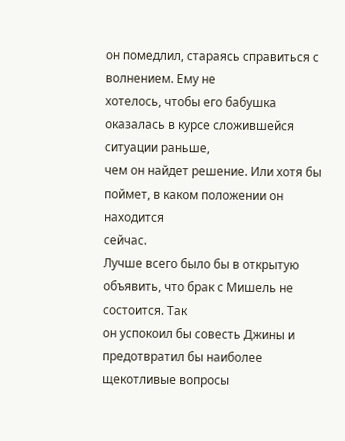он помедлил, стараясь справиться с волнением. Ему не
хотелось, чтобы его бабушка оказалась в курсе сложившейся ситуации раньше,
чем он найдет решение. Или хотя бы поймет, в каком положении он находится
сейчас.
Лучше всего было бы в открытую объявить, что брак с Мишель не состоится. Так
он успокоил бы совесть Джины и предотвратил бы наиболее щекотливые вопросы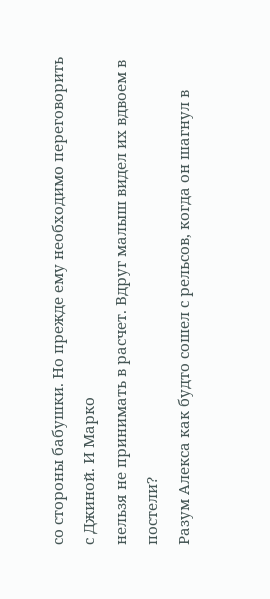со стороны бабушки. Но прежде ему необходимо переговорить с Джиной. И Марко
нельзя не принимать в расчет. Вдруг малыш видел их вдвоем в постели?
Разум Алекса как будто сошел с рельсов, когда он шагнул в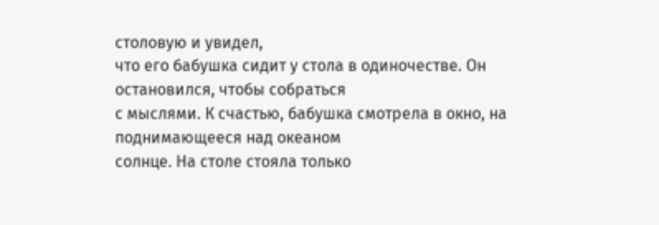столовую и увидел,
что его бабушка сидит у стола в одиночестве. Он остановился, чтобы собраться
с мыслями. К счастью, бабушка смотрела в окно, на поднимающееся над океаном
солнце. На столе стояла только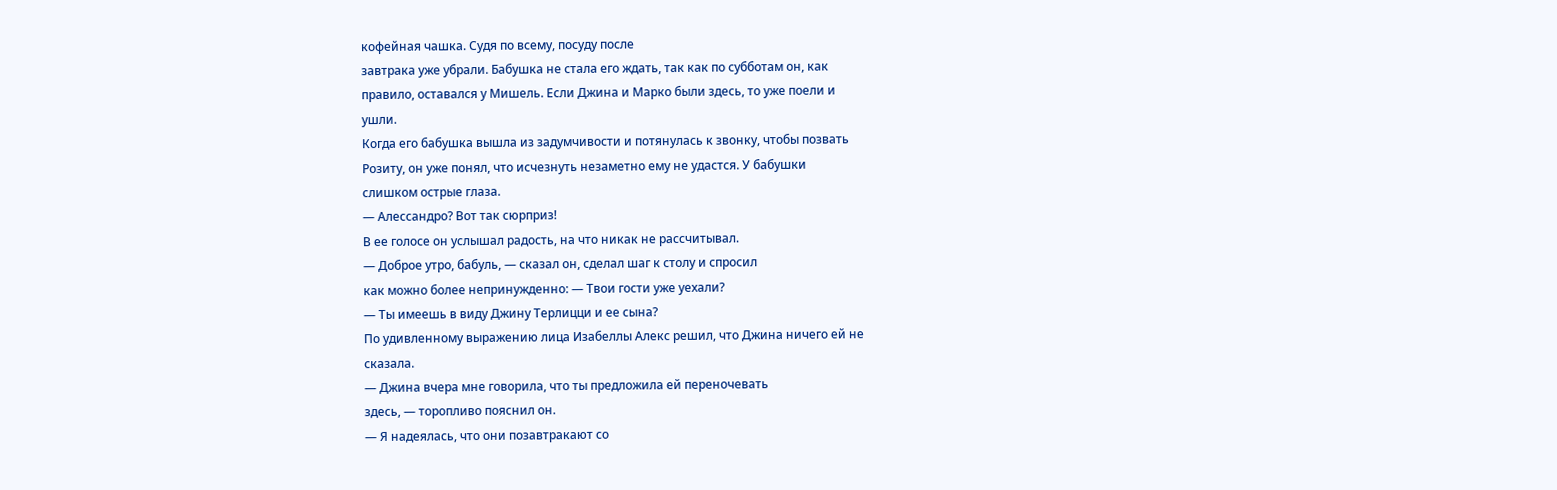кофейная чашка. Судя по всему, посуду после
завтрака уже убрали. Бабушка не стала его ждать, так как по субботам он, как
правило, оставался у Мишель. Если Джина и Марко были здесь, то уже поели и
ушли.
Когда его бабушка вышла из задумчивости и потянулась к звонку, чтобы позвать
Розиту, он уже понял, что исчезнуть незаметно ему не удастся. У бабушки
слишком острые глаза.
— Алессандро? Вот так сюрприз!
В ее голосе он услышал радость, на что никак не рассчитывал.
— Доброе утро, бабуль, — сказал он, сделал шаг к столу и спросил
как можно более непринужденно: — Твои гости уже уехали?
— Ты имеешь в виду Джину Терлицци и ее сына?
По удивленному выражению лица Изабеллы Алекс решил, что Джина ничего ей не
сказала.
— Джина вчера мне говорила, что ты предложила ей переночевать
здесь, — торопливо пояснил он.
— Я надеялась, что они позавтракают со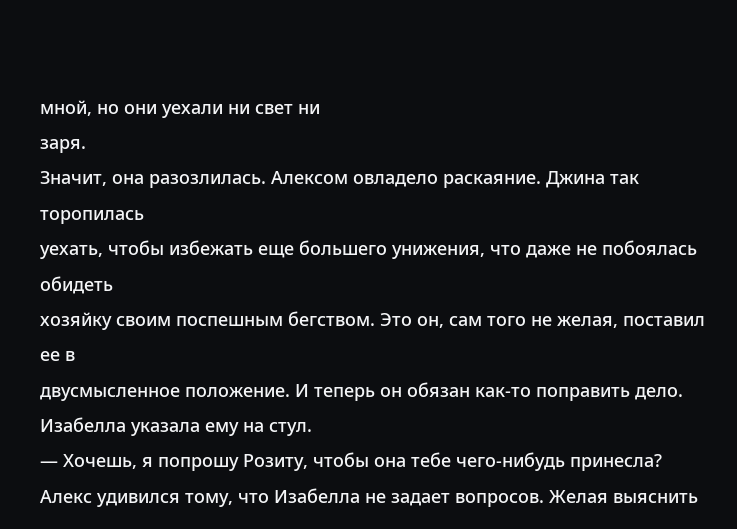мной, но они уехали ни свет ни
заря.
Значит, она разозлилась. Алексом овладело раскаяние. Джина так торопилась
уехать, чтобы избежать еще большего унижения, что даже не побоялась обидеть
хозяйку своим поспешным бегством. Это он, сам того не желая, поставил ее в
двусмысленное положение. И теперь он обязан как-то поправить дело.
Изабелла указала ему на стул.
— Хочешь, я попрошу Розиту, чтобы она тебе чего-нибудь принесла?
Алекс удивился тому, что Изабелла не задает вопросов. Желая выяснить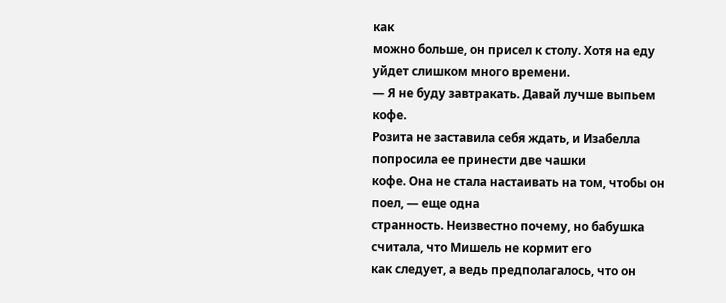как
можно больше, он присел к столу. Хотя на еду уйдет слишком много времени.
— Я не буду завтракать. Давай лучше выпьем кофе.
Розита не заставила себя ждать, и Изабелла попросила ее принести две чашки
кофе. Она не стала настаивать на том, чтобы он поел, — еще одна
странность. Неизвестно почему, но бабушка считала, что Мишель не кормит его
как следует, а ведь предполагалось, что он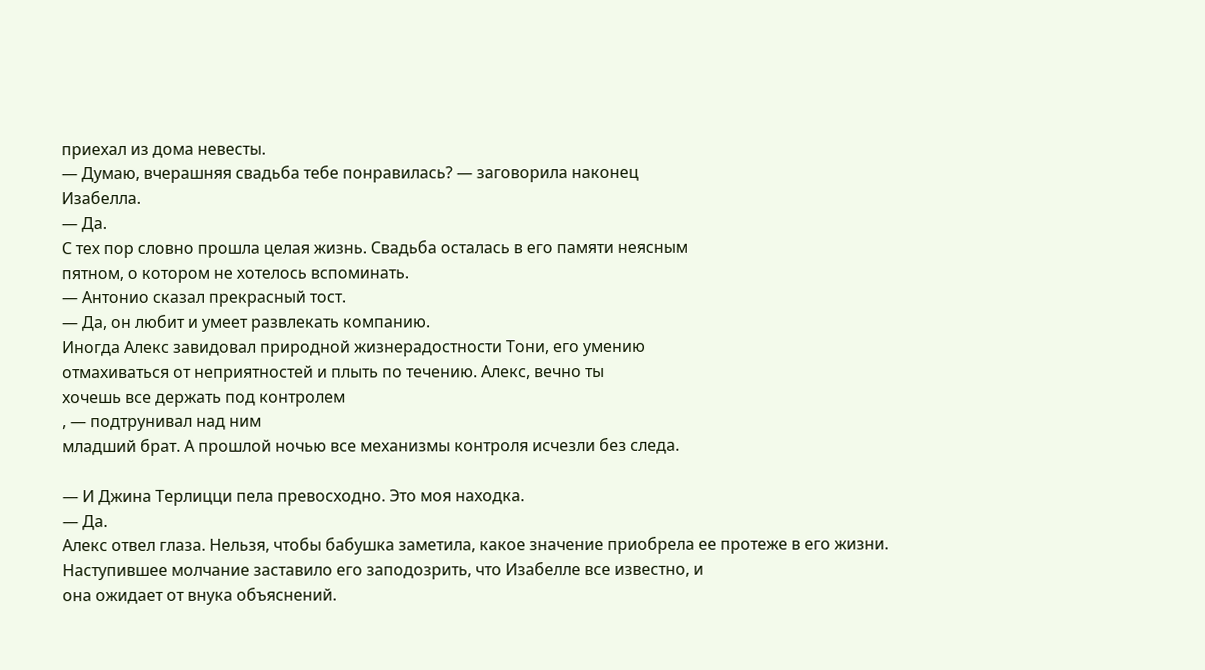приехал из дома невесты.
— Думаю, вчерашняя свадьба тебе понравилась? — заговорила наконец
Изабелла.
— Да.
С тех пор словно прошла целая жизнь. Свадьба осталась в его памяти неясным
пятном, о котором не хотелось вспоминать.
— Антонио сказал прекрасный тост.
— Да, он любит и умеет развлекать компанию.
Иногда Алекс завидовал природной жизнерадостности Тони, его умению
отмахиваться от неприятностей и плыть по течению. Алекс, вечно ты
хочешь все держать под контролем
, — подтрунивал над ним
младший брат. А прошлой ночью все механизмы контроля исчезли без следа.

— И Джина Терлицци пела превосходно. Это моя находка.
— Да.
Алекс отвел глаза. Нельзя, чтобы бабушка заметила, какое значение приобрела ее протеже в его жизни.
Наступившее молчание заставило его заподозрить, что Изабелле все известно, и
она ожидает от внука объяснений.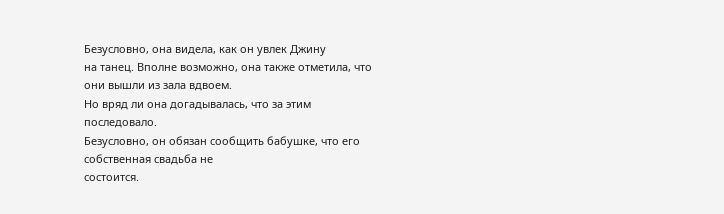Безусловно, она видела, как он увлек Джину
на танец. Вполне возможно, она также отметила, что они вышли из зала вдвоем.
Но вряд ли она догадывалась, что за этим последовало.
Безусловно, он обязан сообщить бабушке, что его собственная свадьба не
состоится.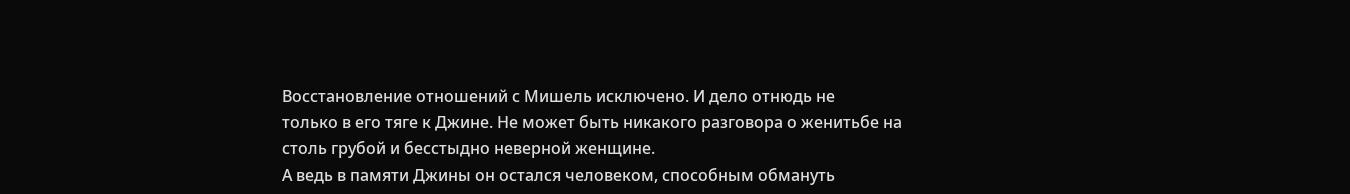Восстановление отношений с Мишель исключено. И дело отнюдь не
только в его тяге к Джине. Не может быть никакого разговора о женитьбе на
столь грубой и бесстыдно неверной женщине.
А ведь в памяти Джины он остался человеком, способным обмануть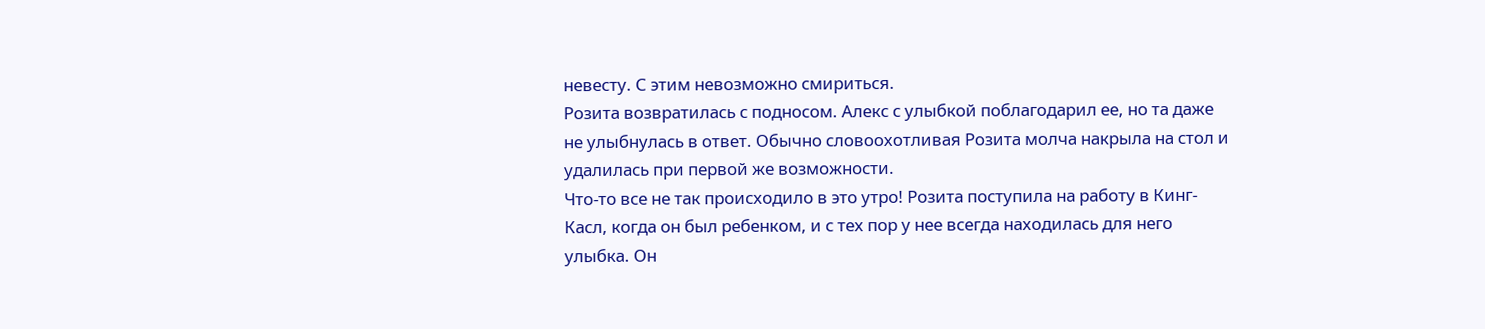невесту. С этим невозможно смириться.
Розита возвратилась с подносом. Алекс с улыбкой поблагодарил ее, но та даже
не улыбнулась в ответ. Обычно словоохотливая Розита молча накрыла на стол и
удалилась при первой же возможности.
Что-то все не так происходило в это утро! Розита поступила на работу в Кинг-
Касл, когда он был ребенком, и с тех пор у нее всегда находилась для него
улыбка. Он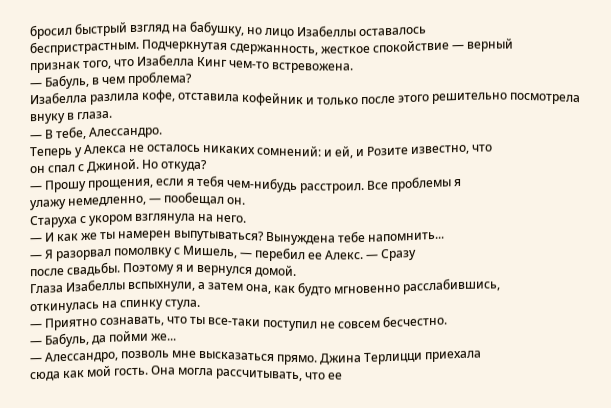бросил быстрый взгляд на бабушку, но лицо Изабеллы оставалось
беспристрастным. Подчеркнутая сдержанность, жесткое спокойствие — верный
признак того, что Изабелла Кинг чем-то встревожена.
— Бабуль, в чем проблема?
Изабелла разлила кофе, отставила кофейник и только после этого решительно посмотрела внуку в глаза.
— В тебе, Алессандро.
Теперь у Алекса не осталось никаких сомнений: и ей, и Розите известно, что
он спал с Джиной. Но откуда?
— Прошу прощения, если я тебя чем-нибудь расстроил. Все проблемы я
улажу немедленно, — пообещал он.
Старуха с укором взглянула на него.
— И как же ты намерен выпутываться? Вынуждена тебе напомнить...
— Я разорвал помолвку с Мишель, — перебил ее Алекс. — Сразу
после свадьбы. Поэтому я и вернулся домой.
Глаза Изабеллы вспыхнули, а затем она, как будто мгновенно расслабившись,
откинулась на спинку стула.
— Приятно сознавать, что ты все-таки поступил не совсем бесчестно.
— Бабуль, да пойми же...
— Алессандро, позволь мне высказаться прямо. Джина Терлицци приехала
сюда как мой гость. Она могла рассчитывать, что ее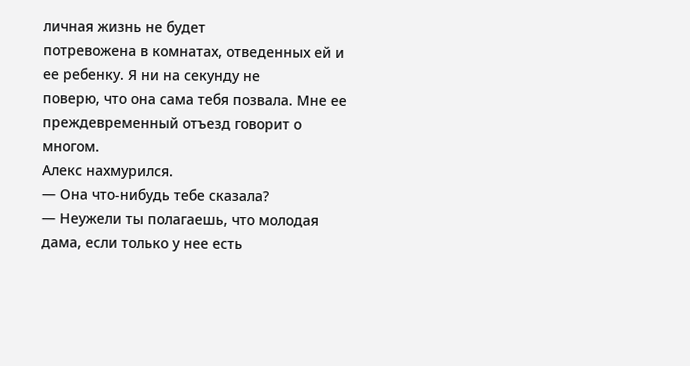личная жизнь не будет
потревожена в комнатах, отведенных ей и ее ребенку. Я ни на секунду не
поверю, что она сама тебя позвала. Мне ее преждевременный отъезд говорит о
многом.
Алекс нахмурился.
— Она что-нибудь тебе сказала?
— Неужели ты полагаешь, что молодая дама, если только у нее есть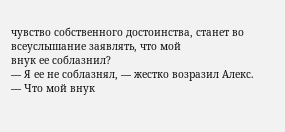чувство собственного достоинства, станет во всеуслышание заявлять, что мой
внук ее соблазнил?
— Я ее не соблазнял, — жестко возразил Алекс.
— Что мой внук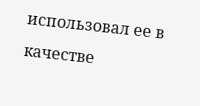использовал ее в качестве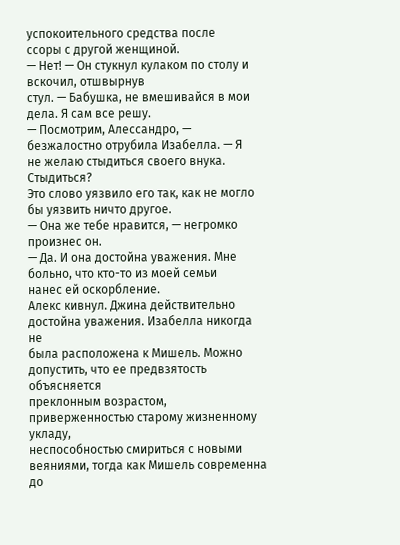успокоительного средства после
ссоры с другой женщиной.
— Нет! — Он стукнул кулаком по столу и вскочил, отшвырнув
стул. — Бабушка, не вмешивайся в мои дела. Я сам все решу.
— Посмотрим, Алессандро, — безжалостно отрубила Изабелла. — Я
не желаю стыдиться своего внука.
Стыдиться?
Это слово уязвило его так, как не могло бы уязвить ничто другое.
— Она же тебе нравится, — негромко произнес он.
— Да. И она достойна уважения. Мне больно, что кто-то из моей семьи
нанес ей оскорбление.
Алекс кивнул. Джина действительно достойна уважения. Изабелла никогда не
была расположена к Мишель. Можно допустить, что ее предвзятость объясняется
преклонным возрастом, приверженностью старому жизненному укладу,
неспособностью смириться с новыми веяниями, тогда как Мишель современна до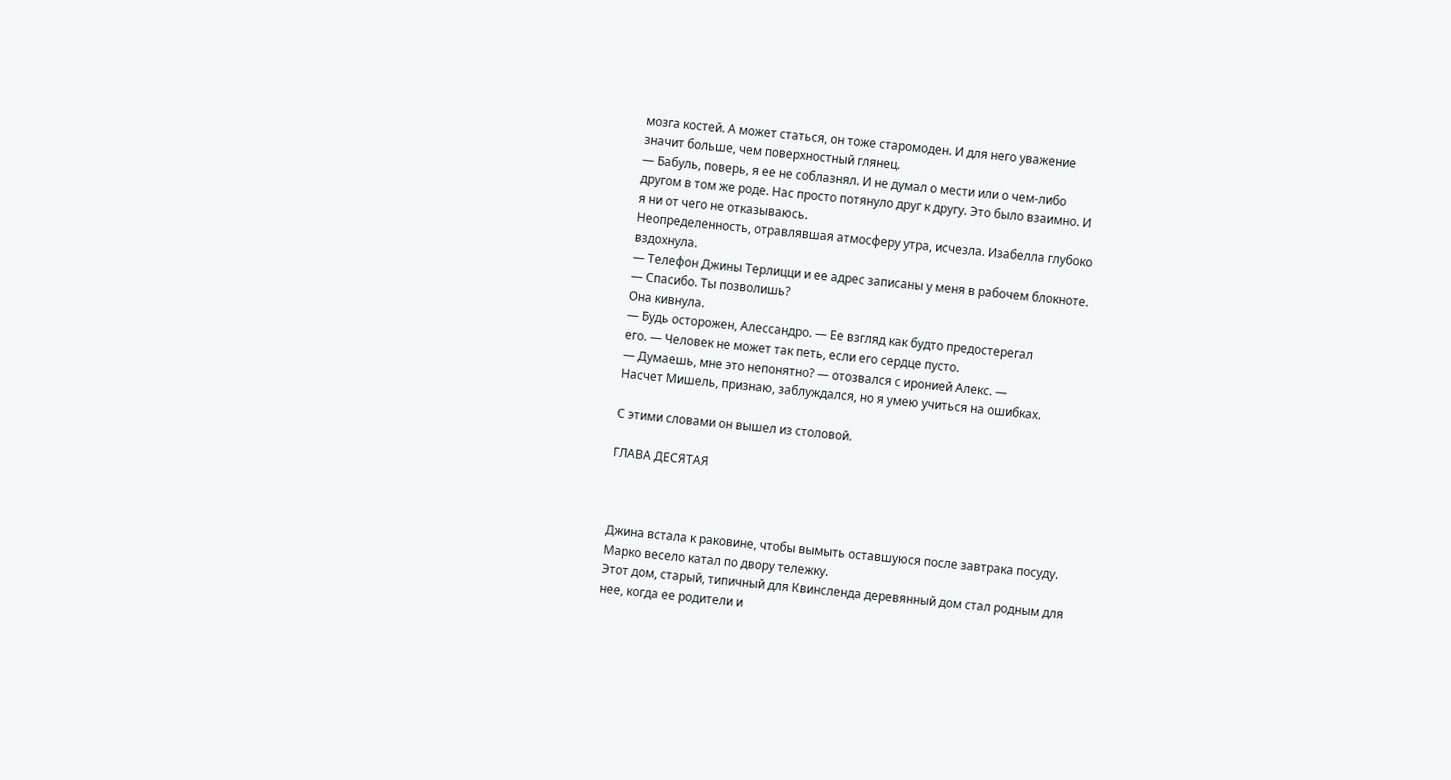мозга костей. А может статься, он тоже старомоден. И для него уважение
значит больше, чем поверхностный глянец.
— Бабуль, поверь, я ее не соблазнял. И не думал о мести или о чем-либо
другом в том же роде. Нас просто потянуло друг к другу. Это было взаимно. И
я ни от чего не отказываюсь.
Неопределенность, отравлявшая атмосферу утра, исчезла. Изабелла глубоко
вздохнула.
— Телефон Джины Терлицци и ее адрес записаны у меня в рабочем блокноте.
— Спасибо. Ты позволишь?
Она кивнула.
— Будь осторожен, Алессандро. — Ее взгляд как будто предостерегал
его. — Человек не может так петь, если его сердце пусто.
— Думаешь, мне это непонятно? — отозвался с иронией Алекс. —
Насчет Мишель, признаю, заблуждался, но я умею учиться на ошибках.

С этими словами он вышел из столовой.

ГЛАВА ДЕСЯТАЯ



Джина встала к раковине, чтобы вымыть оставшуюся после завтрака посуду.
Марко весело катал по двору тележку.
Этот дом, старый, типичный для Квинсленда деревянный дом стал родным для
нее, когда ее родители и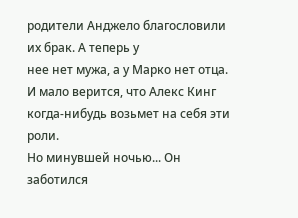родители Анджело благословили их брак. А теперь у
нее нет мужа, а у Марко нет отца.
И мало верится, что Алекс Кинг когда-нибудь возьмет на себя эти роли.
Но минувшей ночью... Он заботился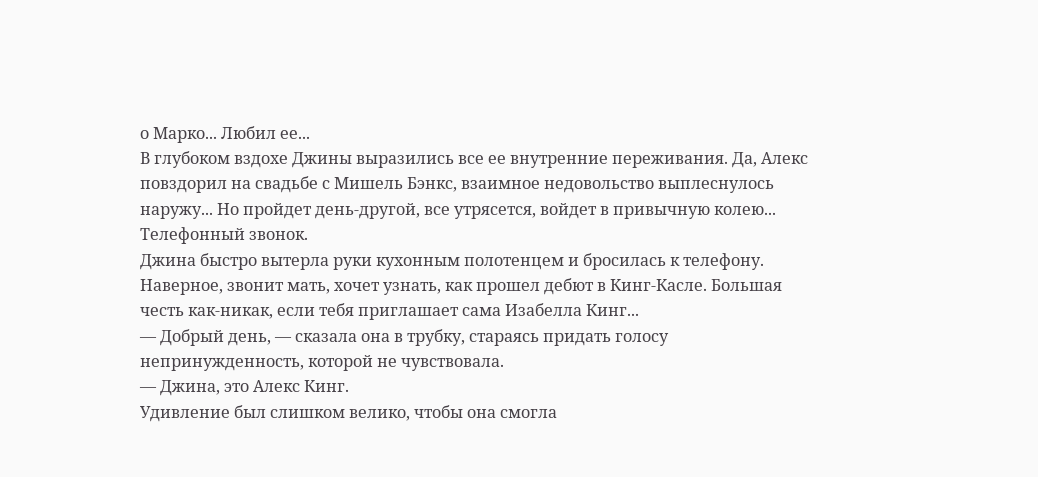о Марко... Любил ее...
В глубоком вздохе Джины выразились все ее внутренние переживания. Да, Алекс
повздорил на свадьбе с Мишель Бэнкс, взаимное недовольство выплеснулось
наружу... Но пройдет день-другой, все утрясется, войдет в привычную колею...
Телефонный звонок.
Джина быстро вытерла руки кухонным полотенцем и бросилась к телефону.
Наверное, звонит мать, хочет узнать, как прошел дебют в Кинг-Касле. Большая
честь как-никак, если тебя приглашает сама Изабелла Кинг...
— Добрый день, — сказала она в трубку, стараясь придать голосу
непринужденность, которой не чувствовала.
— Джина, это Алекс Кинг.
Удивление был слишком велико, чтобы она смогла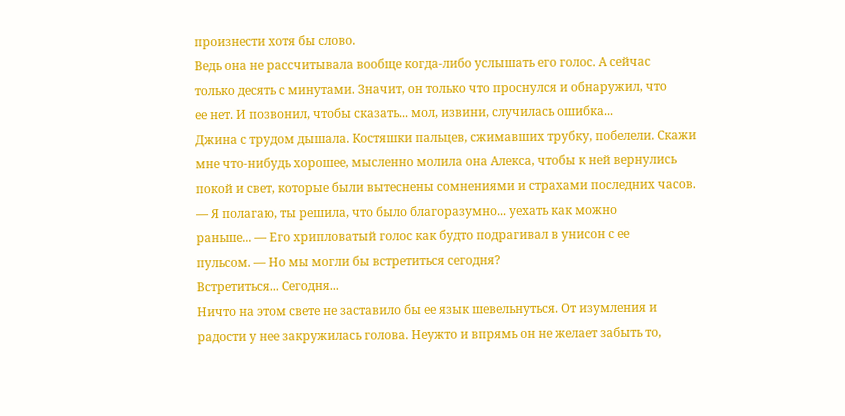произнести хотя бы слово.
Ведь она не рассчитывала вообще когда-либо услышать его голос. А сейчас
только десять с минутами. Значит, он только что проснулся и обнаружил, что
ее нет. И позвонил, чтобы сказать... мол, извини, случилась ошибка...
Джина с трудом дышала. Костяшки пальцев, сжимавших трубку, побелели. Скажи
мне что-нибудь хорошее, мысленно молила она Алекса, чтобы к ней вернулись
покой и свет, которые были вытеснены сомнениями и страхами последних часов.
— Я полагаю, ты решила, что было благоразумно... уехать как можно
раньше... — Его хрипловатый голос как будто подрагивал в унисон с ее
пульсом. — Но мы могли бы встретиться сегодня?
Встретиться... Сегодня...
Ничто на этом свете не заставило бы ее язык шевельнуться. От изумления и
радости у нее закружилась голова. Неужто и впрямь он не желает забыть то,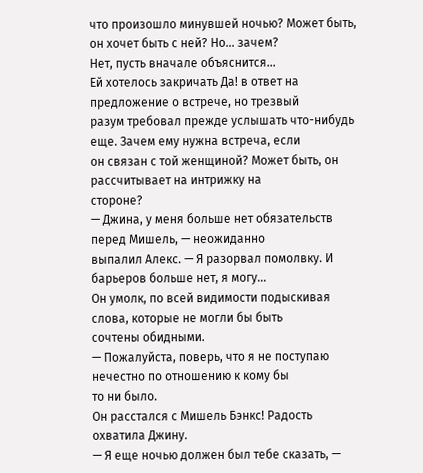что произошло минувшей ночью? Может быть, он хочет быть с ней? Но... зачем?
Нет, пусть вначале объяснится...
Ей хотелось закричать Да! в ответ на предложение о встрече, но трезвый
разум требовал прежде услышать что-нибудь еще. Зачем ему нужна встреча, если
он связан с той женщиной? Может быть, он рассчитывает на интрижку на
стороне?
— Джина, у меня больше нет обязательств перед Мишель, — неожиданно
выпалил Алекс. — Я разорвал помолвку. И барьеров больше нет, я могу...
Он умолк, по всей видимости подыскивая слова, которые не могли бы быть
сочтены обидными.
— Пожалуйста, поверь, что я не поступаю нечестно по отношению к кому бы
то ни было.
Он расстался с Мишель Бэнкс! Радость охватила Джину.
— Я еще ночью должен был тебе сказать, —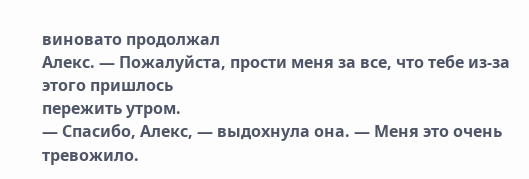виновато продолжал
Алекс. — Пожалуйста, прости меня за все, что тебе из-за этого пришлось
пережить утром.
— Спасибо, Алекс, — выдохнула она. — Меня это очень
тревожило.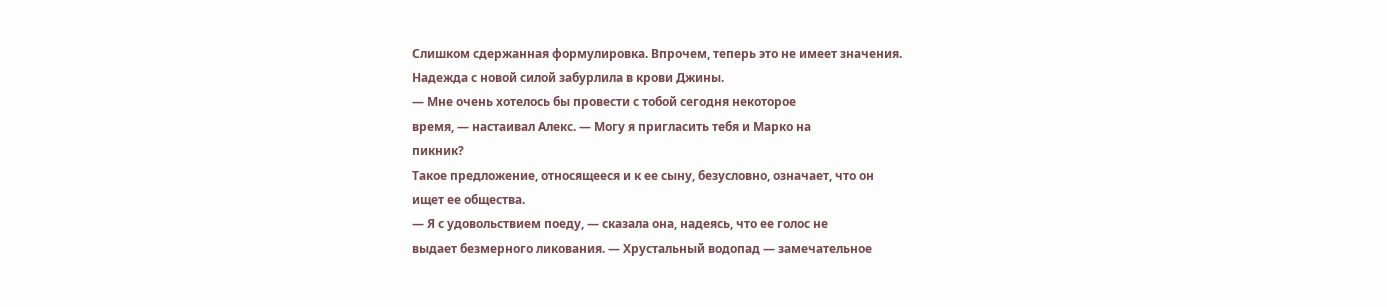Слишком сдержанная формулировка. Впрочем, теперь это не имеет значения.
Надежда с новой силой забурлила в крови Джины.
— Мне очень хотелось бы провести с тобой сегодня некоторое
время, — настаивал Алекс. — Могу я пригласить тебя и Марко на
пикник?
Такое предложение, относящееся и к ее сыну, безусловно, означает, что он
ищет ее общества.
— Я с удовольствием поеду, — сказала она, надеясь, что ее голос не
выдает безмерного ликования. — Хрустальный водопад — замечательное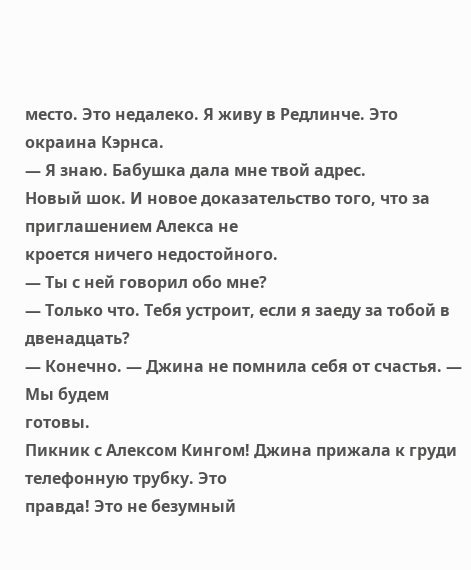место. Это недалеко. Я живу в Редлинче. Это окраина Кэрнса.
— Я знаю. Бабушка дала мне твой адрес.
Новый шок. И новое доказательство того, что за приглашением Алекса не
кроется ничего недостойного.
— Ты с ней говорил обо мне?
— Только что. Тебя устроит, если я заеду за тобой в двенадцать?
— Конечно. — Джина не помнила себя от счастья. — Мы будем
готовы.
Пикник с Алексом Кингом! Джина прижала к груди телефонную трубку. Это
правда! Это не безумный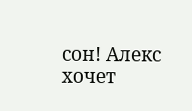сон! Алекс хочет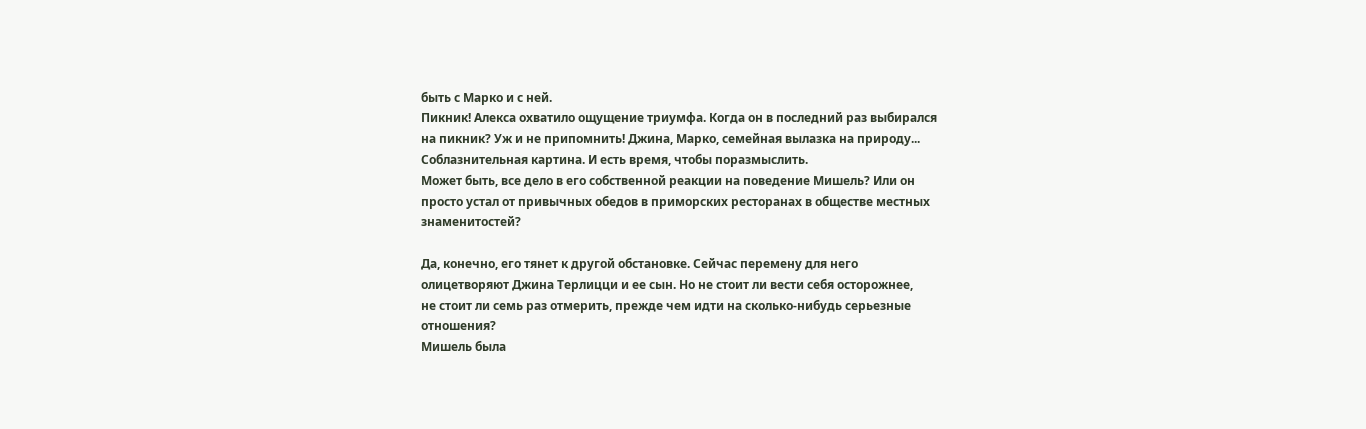быть с Марко и с ней.
Пикник! Алекса охватило ощущение триумфа. Когда он в последний раз выбирался
на пикник? Уж и не припомнить! Джина, Марко, семейная вылазка на природу...
Соблазнительная картина. И есть время, чтобы поразмыслить.
Может быть, все дело в его собственной реакции на поведение Мишель? Или он
просто устал от привычных обедов в приморских ресторанах в обществе местных
знаменитостей?

Да, конечно, его тянет к другой обстановке. Сейчас перемену для него
олицетворяют Джина Терлицци и ее сын. Но не стоит ли вести себя осторожнее,
не стоит ли семь раз отмерить, прежде чем идти на сколько-нибудь серьезные
отношения?
Мишель была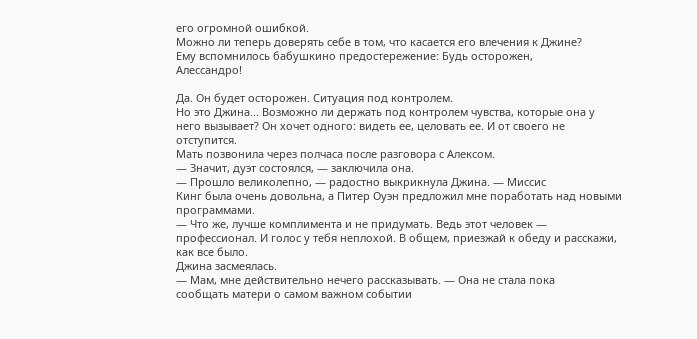его огромной ошибкой.
Можно ли теперь доверять себе в том, что касается его влечения к Джине?
Ему вспомнилось бабушкино предостережение: Будь осторожен,
Алессандро!

Да. Он будет осторожен. Ситуация под контролем.
Но это Джина... Возможно ли держать под контролем чувства, которые она у
него вызывает? Он хочет одного: видеть ее, целовать ее. И от своего не
отступится.
Мать позвонила через полчаса после разговора с Алексом.
— Значит, дуэт состоялся, — заключила она.
— Прошло великолепно, — радостно выкрикнула Джина. — Миссис
Кинг была очень довольна, а Питер Оуэн предложил мне поработать над новыми
программами.
— Что же, лучше комплимента и не придумать. Ведь этот человек —
профессионал. И голос у тебя неплохой. В общем, приезжай к обеду и расскажи,
как все было.
Джина засмеялась.
— Мам, мне действительно нечего рассказывать. — Она не стала пока
сообщать матери о самом важном событии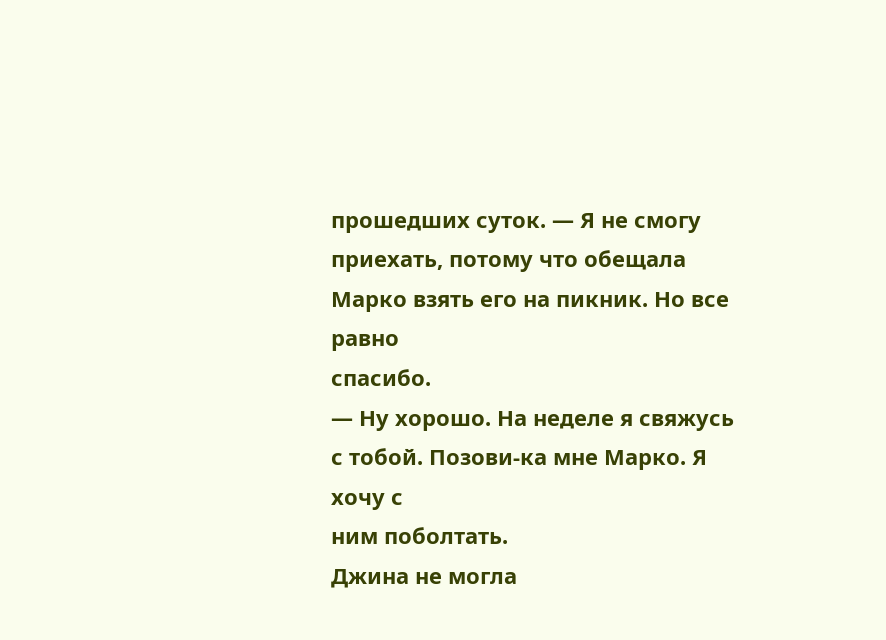прошедших суток. — Я не смогу
приехать, потому что обещала Марко взять его на пикник. Но все равно
спасибо.
— Ну хорошо. На неделе я свяжусь с тобой. Позови-ка мне Марко. Я хочу с
ним поболтать.
Джина не могла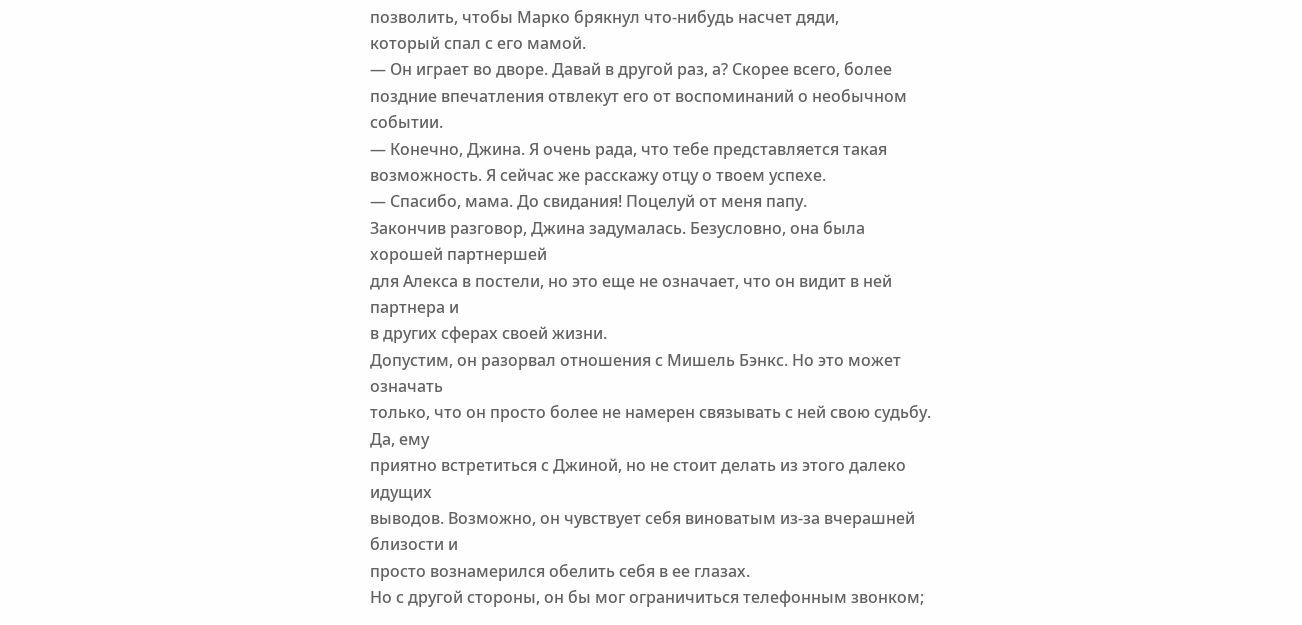позволить, чтобы Марко брякнул что-нибудь насчет дяди,
который спал с его мамой.
— Он играет во дворе. Давай в другой раз, а? Скорее всего, более
поздние впечатления отвлекут его от воспоминаний о необычном событии.
— Конечно, Джина. Я очень рада, что тебе представляется такая
возможность. Я сейчас же расскажу отцу о твоем успехе.
— Спасибо, мама. До свидания! Поцелуй от меня папу.
Закончив разговор, Джина задумалась. Безусловно, она была хорошей партнершей
для Алекса в постели, но это еще не означает, что он видит в ней партнера и
в других сферах своей жизни.
Допустим, он разорвал отношения с Мишель Бэнкс. Но это может означать
только, что он просто более не намерен связывать с ней свою судьбу. Да, ему
приятно встретиться с Джиной, но не стоит делать из этого далеко идущих
выводов. Возможно, он чувствует себя виноватым из-за вчерашней близости и
просто вознамерился обелить себя в ее глазах.
Но с другой стороны, он бы мог ограничиться телефонным звонком;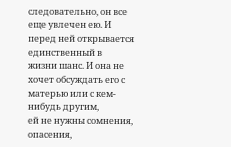следовательно, он все еще увлечен ею. И перед ней открывается единственный в
жизни шанс. И она не хочет обсуждать его с матерью или с кем-нибудь другим,
ей не нужны сомнения, опасения,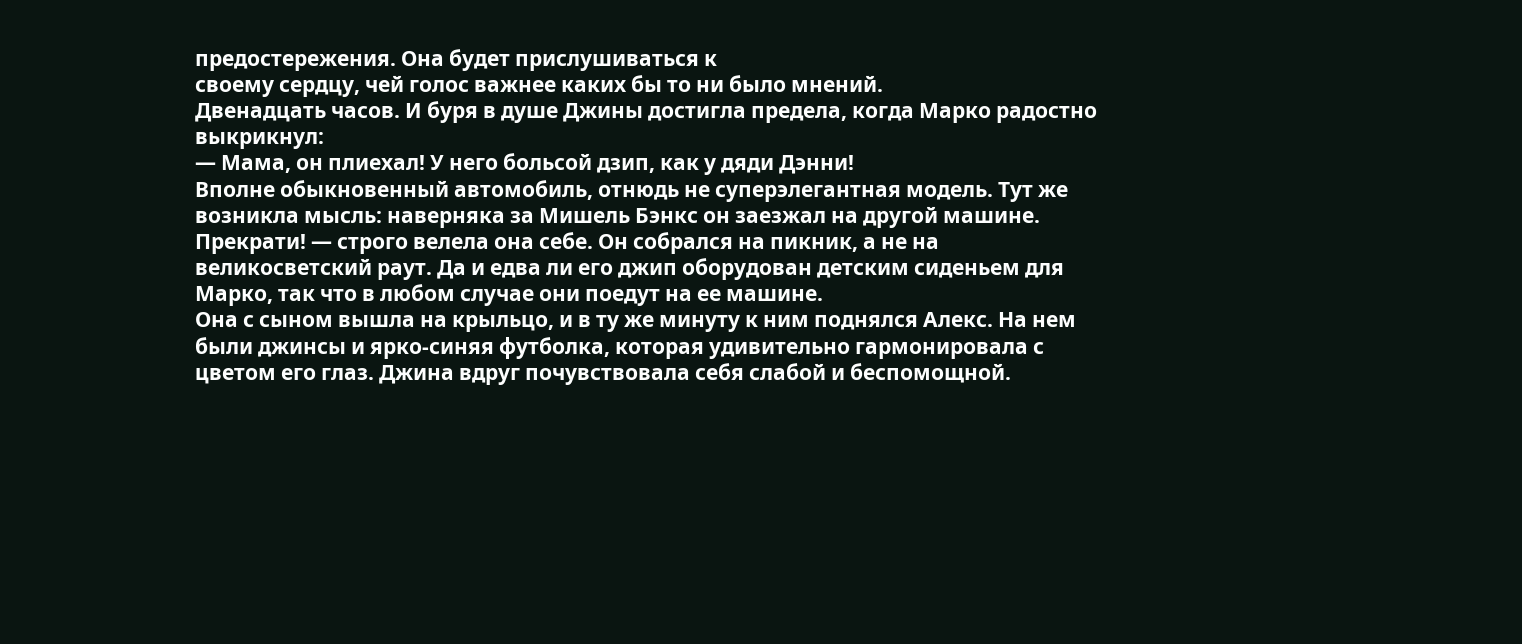предостережения. Она будет прислушиваться к
своему сердцу, чей голос важнее каких бы то ни было мнений.
Двенадцать часов. И буря в душе Джины достигла предела, когда Марко радостно
выкрикнул:
— Мама, он плиехал! У него больсой дзип, как у дяди Дэнни!
Вполне обыкновенный автомобиль, отнюдь не суперэлегантная модель. Тут же
возникла мысль: наверняка за Мишель Бэнкс он заезжал на другой машине.
Прекрати! — строго велела она себе. Он собрался на пикник, а не на
великосветский раут. Да и едва ли его джип оборудован детским сиденьем для
Марко, так что в любом случае они поедут на ее машине.
Она с сыном вышла на крыльцо, и в ту же минуту к ним поднялся Алекс. На нем
были джинсы и ярко-синяя футболка, которая удивительно гармонировала с
цветом его глаз. Джина вдруг почувствовала себя слабой и беспомощной.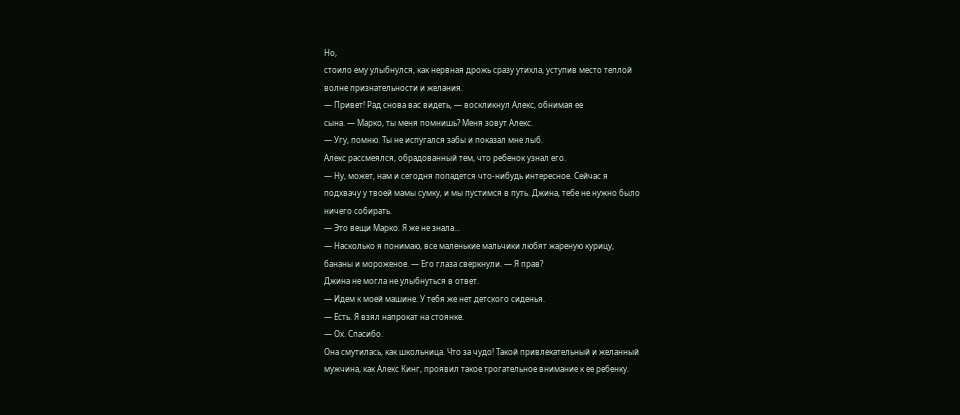Но,
стоило ему улыбнулся, как нервная дрожь сразу утихла, уступив место теплой
волне признательности и желания.
— Привет! Рад снова вас видеть, — воскликнул Алекс, обнимая ее
сына. — Марко, ты меня помнишь? Меня зовут Алекс.
— Угу, помню. Ты не испугался забы и показал мне лыб.
Алекс рассмеялся, обрадованный тем, что ребенок узнал его.
— Ну, может, нам и сегодня попадется что-нибудь интересное. Сейчас я
подхвачу у твоей мамы сумку, и мы пустимся в путь. Джина, тебе не нужно было
ничего собирать.
— Это вещи Марко. Я же не знала...
— Насколько я понимаю, все маленькие мальчики любят жареную курицу,
бананы и мороженое. — Его глаза сверкнули. — Я прав?
Джина не могла не улыбнуться в ответ.
— Идем к моей машине. У тебя же нет детского сиденья.
— Есть. Я взял напрокат на стоянке.
— Ох. Спасибо.
Она смутилась, как школьница. Что за чудо! Такой привлекательный и желанный
мужчина, как Алекс Кинг, проявил такое трогательное внимание к ее ребенку.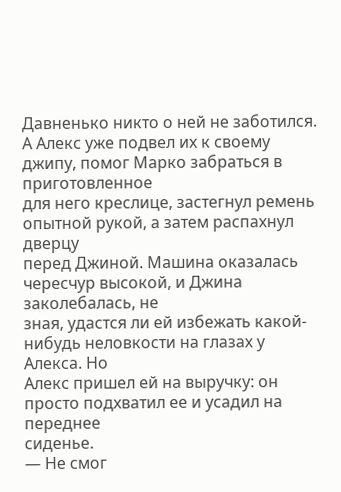Давненько никто о ней не заботился.
А Алекс уже подвел их к своему джипу, помог Марко забраться в приготовленное
для него креслице, застегнул ремень опытной рукой, а затем распахнул дверцу
перед Джиной. Машина оказалась чересчур высокой, и Джина заколебалась, не
зная, удастся ли ей избежать какой-нибудь неловкости на глазах у Алекса. Но
Алекс пришел ей на выручку: он просто подхватил ее и усадил на переднее
сиденье.
— Не смог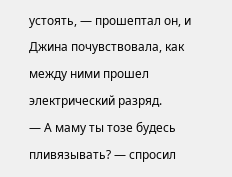устоять, — прошептал он, и Джина почувствовала, как
между ними прошел электрический разряд.
— А маму ты тозе будесь пливязывать? — спросил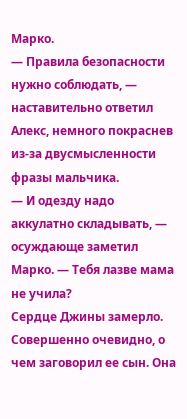Марко.
— Правила безопасности нужно соблюдать, — наставительно ответил
Алекс, немного покраснев из-за двусмысленности фразы мальчика.
— И одезду надо аккулатно складывать, — осуждающе заметил
Марко. — Тебя лазве мама не учила?
Сердце Джины замерло. Совершенно очевидно, о чем заговорил ее сын. Она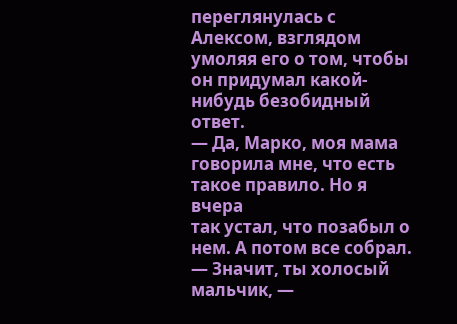переглянулась с Алексом, взглядом умоляя его о том, чтобы он придумал какой-
нибудь безобидный ответ.
— Да, Марко, моя мама говорила мне, что есть такое правило. Но я вчера
так устал, что позабыл о нем. А потом все собрал.
— Значит, ты холосый мальчик, —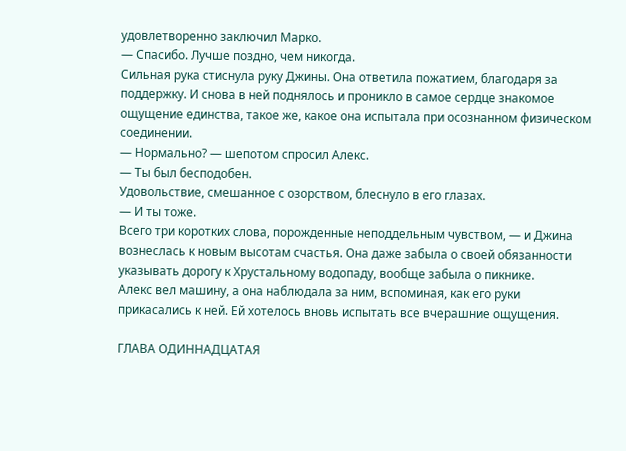удовлетворенно заключил Марко.
— Спасибо. Лучше поздно, чем никогда.
Сильная рука стиснула руку Джины. Она ответила пожатием, благодаря за
поддержку. И снова в ней поднялось и проникло в самое сердце знакомое
ощущение единства, такое же, какое она испытала при осознанном физическом
соединении.
— Нормально? — шепотом спросил Алекс.
— Ты был бесподобен.
Удовольствие, смешанное с озорством, блеснуло в его глазах.
— И ты тоже.
Всего три коротких слова, порожденные неподдельным чувством, — и Джина
вознеслась к новым высотам счастья. Она даже забыла о своей обязанности
указывать дорогу к Хрустальному водопаду, вообще забыла о пикнике.
Алекс вел машину, а она наблюдала за ним, вспоминая, как его руки
прикасались к ней. Ей хотелось вновь испытать все вчерашние ощущения.

ГЛАВА ОДИННАДЦАТАЯ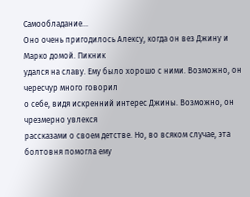Самообладание...
Оно очень пригодилось Алексу, когда он вез Джину и Марко домой. Пикник
удался на славу. Ему было хорошо с ними. Возможно, он чересчур много говорил
о себе, видя искренний интерес Джины. Возможно, он чрезмерно увлекся
рассказами о своем детстве. Но, во всяком случае, эта болтовня помогла ему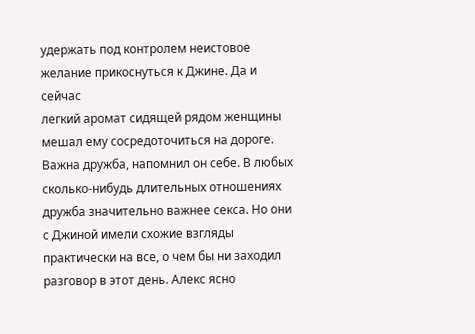удержать под контролем неистовое желание прикоснуться к Джине. Да и сейчас
легкий аромат сидящей рядом женщины мешал ему сосредоточиться на дороге.
Важна дружба, напомнил он себе. В любых сколько-нибудь длительных отношениях
дружба значительно важнее секса. Но они с Джиной имели схожие взгляды
практически на все, о чем бы ни заходил разговор в этот день. Алекс ясно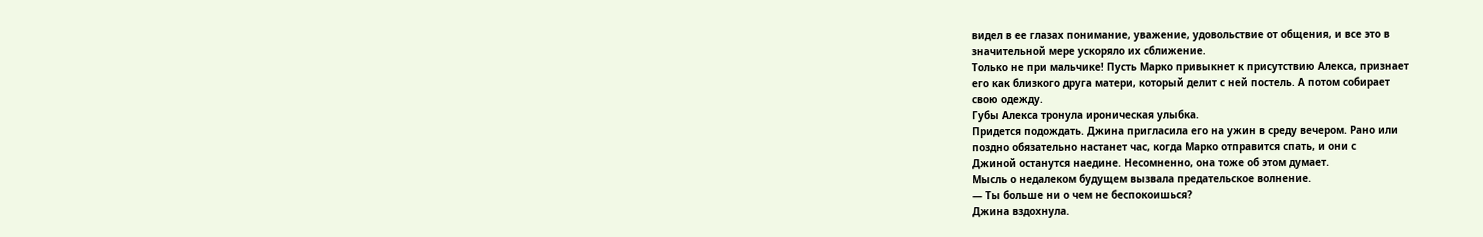видел в ее глазах понимание, уважение, удовольствие от общения, и все это в
значительной мере ускоряло их сближение.
Только не при мальчике! Пусть Марко привыкнет к присутствию Алекса, признает
его как близкого друга матери, который делит с ней постель. А потом собирает
свою одежду.
Губы Алекса тронула ироническая улыбка.
Придется подождать. Джина пригласила его на ужин в среду вечером. Рано или
поздно обязательно настанет час, когда Марко отправится спать, и они с
Джиной останутся наедине. Несомненно, она тоже об этом думает.
Мысль о недалеком будущем вызвала предательское волнение.
— Ты больше ни о чем не беспокоишься?
Джина вздохнула.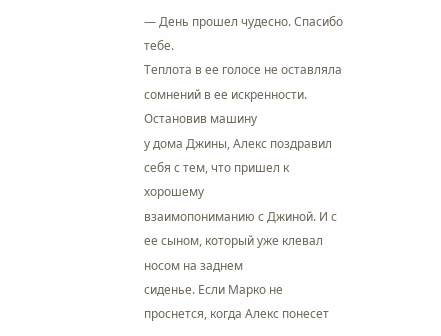— День прошел чудесно. Спасибо тебе.
Теплота в ее голосе не оставляла сомнений в ее искренности. Остановив машину
у дома Джины, Алекс поздравил себя с тем, что пришел к хорошему
взаимопониманию с Джиной. И с ее сыном, который уже клевал носом на заднем
сиденье. Если Марко не проснется, когда Алекс понесет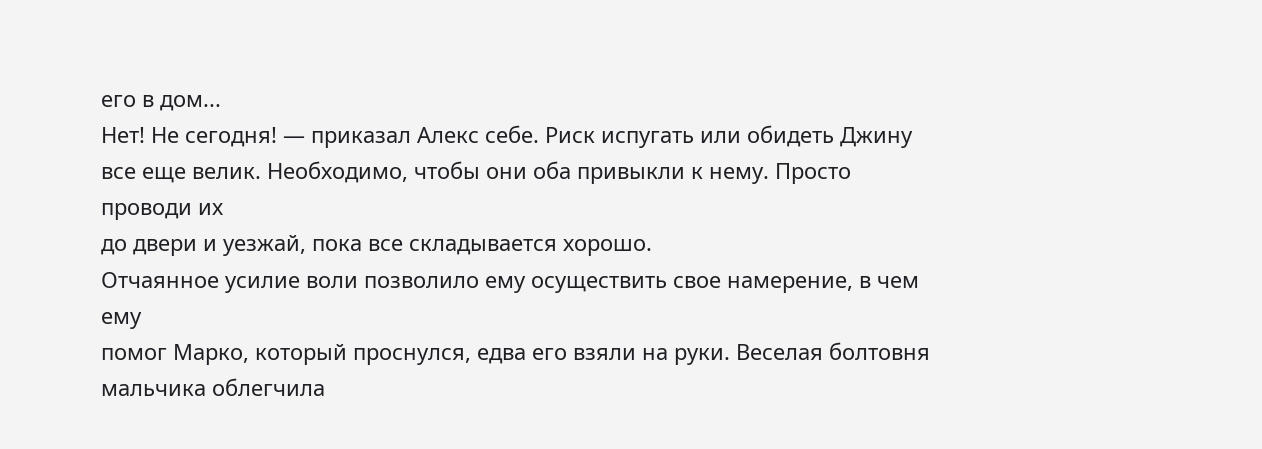его в дом...
Нет! Не сегодня! — приказал Алекс себе. Риск испугать или обидеть Джину
все еще велик. Необходимо, чтобы они оба привыкли к нему. Просто проводи их
до двери и уезжай, пока все складывается хорошо.
Отчаянное усилие воли позволило ему осуществить свое намерение, в чем ему
помог Марко, который проснулся, едва его взяли на руки. Веселая болтовня
мальчика облегчила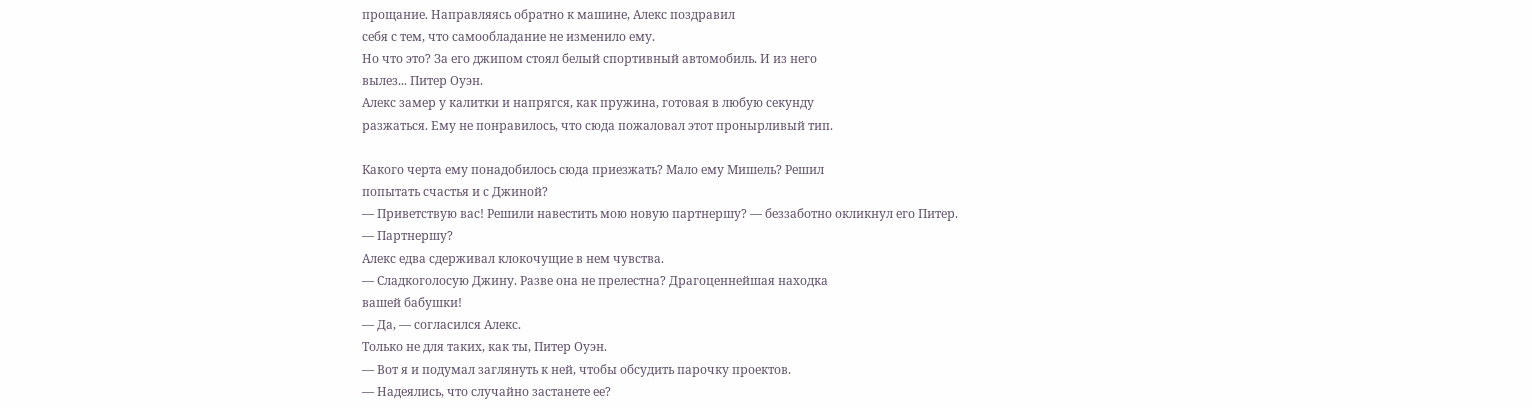прощание. Направляясь обратно к машине, Алекс поздравил
себя с тем, что самообладание не изменило ему.
Но что это? За его джипом стоял белый спортивный автомобиль. И из него
вылез... Питер Оуэн.
Алекс замер у калитки и напрягся, как пружина, готовая в любую секунду
разжаться. Ему не понравилось, что сюда пожаловал этот пронырливый тип.

Какого черта ему понадобилось сюда приезжать? Мало ему Мишель? Решил
попытать счастья и с Джиной?
— Приветствую вас! Решили навестить мою новую партнершу? — беззаботно окликнул его Питер.
— Партнершу?
Алекс едва сдерживал клокочущие в нем чувства.
— Сладкоголосую Джину. Разве она не прелестна? Драгоценнейшая находка
вашей бабушки!
— Да, — согласился Алекс.
Только не для таких, как ты, Питер Оуэн.
— Вот я и подумал заглянуть к ней, чтобы обсудить парочку проектов.
— Надеялись, что случайно застанете ее?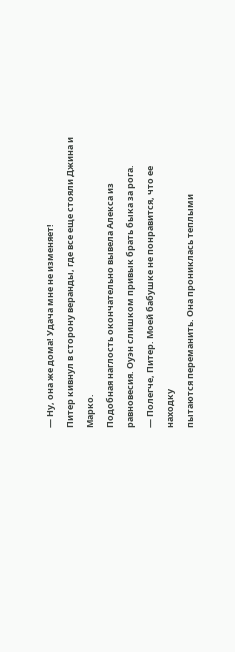— Ну, она же дома! Удача мне не изменяет!
Питер кивнул в сторону веранды, где все еще стояли Джина и Марко.
Подобная наглость окончательно вывела Алекса из равновесия. Оуэн слишком привык брать быка за рога.
— Полегче, Питер. Моей бабушке не понравится, что ее
находку
пытаются переманить. Она прониклась теплыми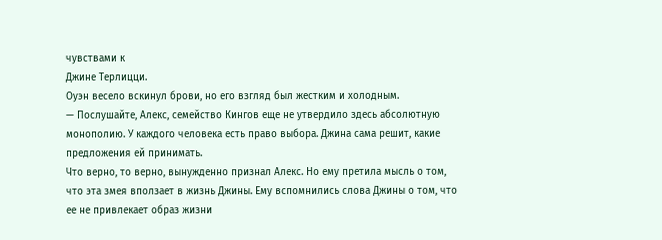чувствами к
Джине Терлицци.
Оуэн весело вскинул брови, но его взгляд был жестким и холодным.
— Послушайте, Алекс, семейство Кингов еще не утвердило здесь абсолютную
монополию. У каждого человека есть право выбора. Джина сама решит, какие
предложения ей принимать.
Что верно, то верно, вынужденно признал Алекс. Но ему претила мысль о том,
что эта змея вползает в жизнь Джины. Ему вспомнились слова Джины о том, что
ее не привлекает образ жизни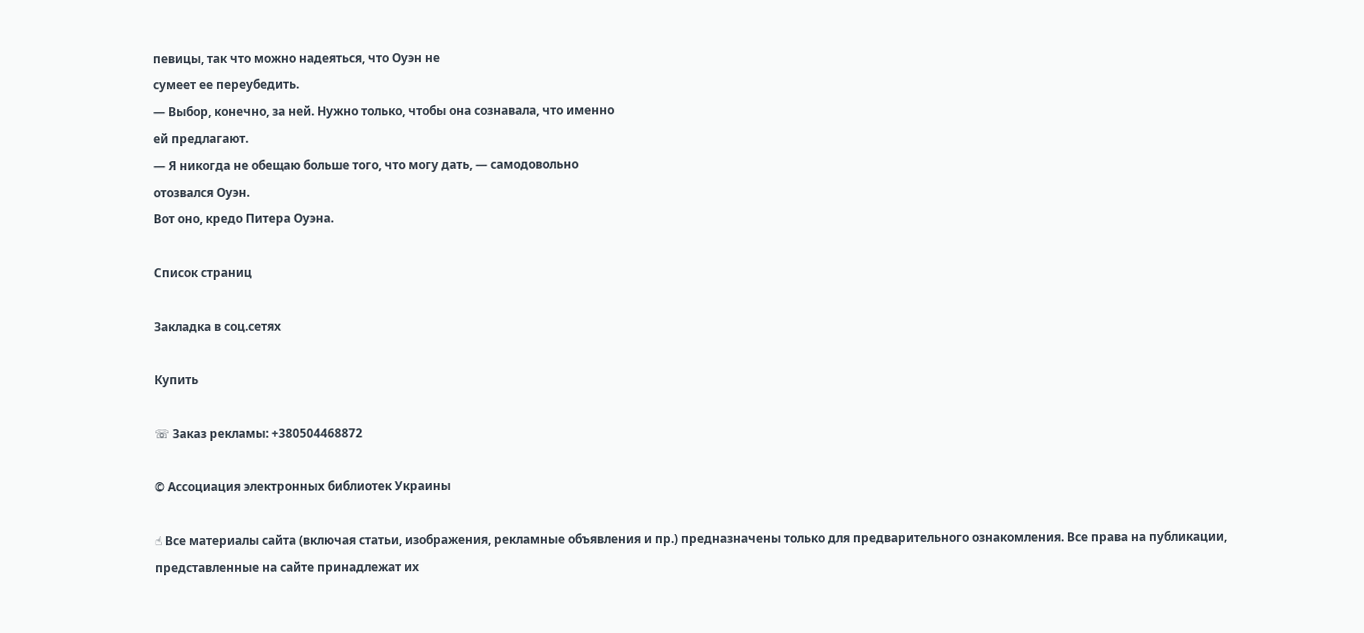певицы, так что можно надеяться, что Оуэн не
сумеет ее переубедить.
— Выбор, конечно, за ней. Нужно только, чтобы она сознавала, что именно
ей предлагают.
— Я никогда не обещаю больше того, что могу дать, — самодовольно
отозвался Оуэн.
Вот оно, кредо Питера Оуэна.

Список страниц

Закладка в соц.сетях

Купить

☏ Заказ рекламы: +380504468872

© Ассоциация электронных библиотек Украины

☝ Все материалы сайта (включая статьи, изображения, рекламные объявления и пр.) предназначены только для предварительного ознакомления. Все права на публикации, представленные на сайте принадлежат их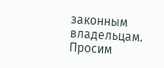законным владельцам. Просим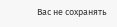Вас не сохранять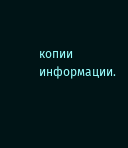копии информации.